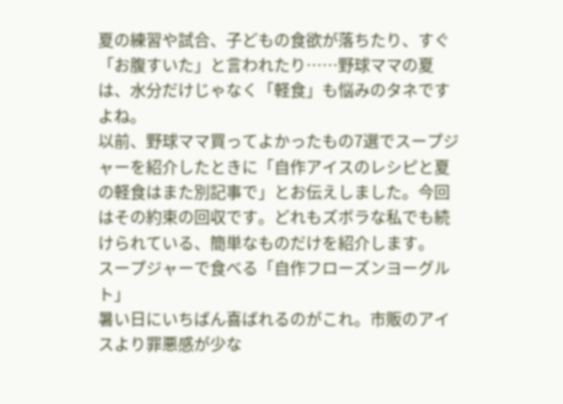夏の練習や試合、子どもの食欲が落ちたり、すぐ「お腹すいた」と言われたり……野球ママの夏は、水分だけじゃなく「軽食」も悩みのタネですよね。
以前、野球ママ買ってよかったもの7選でスープジャーを紹介したときに「自作アイスのレシピと夏の軽食はまた別記事で」とお伝えしました。今回はその約束の回収です。どれもズボラな私でも続けられている、簡単なものだけを紹介します。
スープジャーで食べる「自作フローズンヨーグルト」
暑い日にいちばん喜ばれるのがこれ。市販のアイスより罪悪感が少な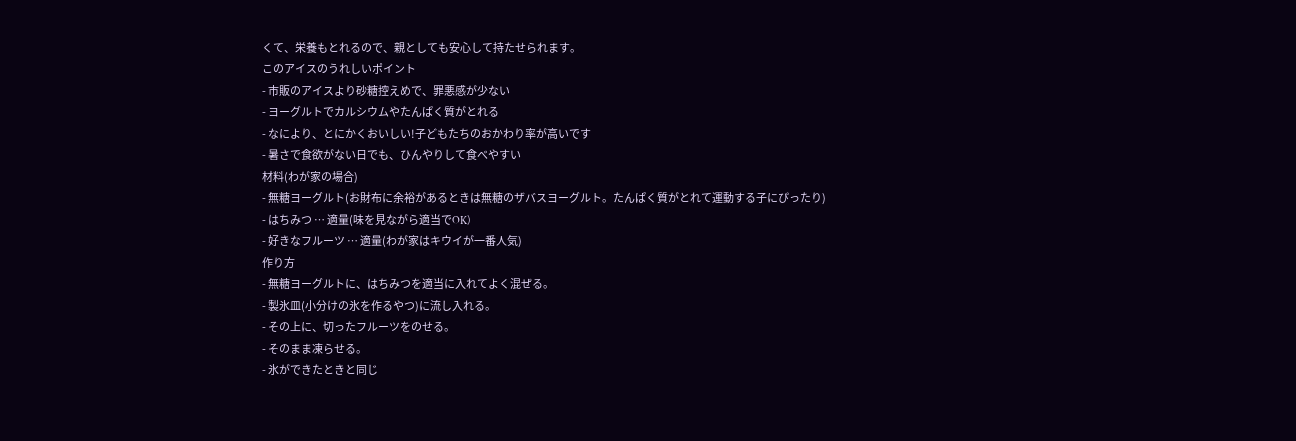くて、栄養もとれるので、親としても安心して持たせられます。
このアイスのうれしいポイント
- 市販のアイスより砂糖控えめで、罪悪感が少ない
- ヨーグルトでカルシウムやたんぱく質がとれる
- なにより、とにかくおいしい!子どもたちのおかわり率が高いです
- 暑さで食欲がない日でも、ひんやりして食べやすい
材料(わが家の場合)
- 無糖ヨーグルト(お財布に余裕があるときは無糖のザバスヨーグルト。たんぱく質がとれて運動する子にぴったり)
- はちみつ … 適量(味を見ながら適当でOK)
- 好きなフルーツ … 適量(わが家はキウイが一番人気)
作り方
- 無糖ヨーグルトに、はちみつを適当に入れてよく混ぜる。
- 製氷皿(小分けの氷を作るやつ)に流し入れる。
- その上に、切ったフルーツをのせる。
- そのまま凍らせる。
- 氷ができたときと同じ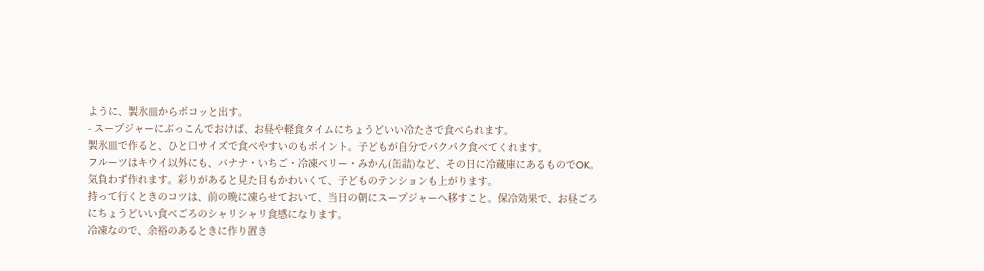ように、製氷皿からポコッと出す。
- スープジャーにぶっこんでおけば、お昼や軽食タイムにちょうどいい冷たさで食べられます。
製氷皿で作ると、ひと口サイズで食べやすいのもポイント。子どもが自分でパクパク食べてくれます。
フルーツはキウイ以外にも、バナナ・いちご・冷凍ベリー・みかん(缶詰)など、その日に冷蔵庫にあるものでOK。気負わず作れます。彩りがあると見た目もかわいくて、子どものテンションも上がります。
持って行くときのコツは、前の晩に凍らせておいて、当日の朝にスープジャーへ移すこと。保冷効果で、お昼ごろにちょうどいい食べごろのシャリシャリ食感になります。
冷凍なので、余裕のあるときに作り置き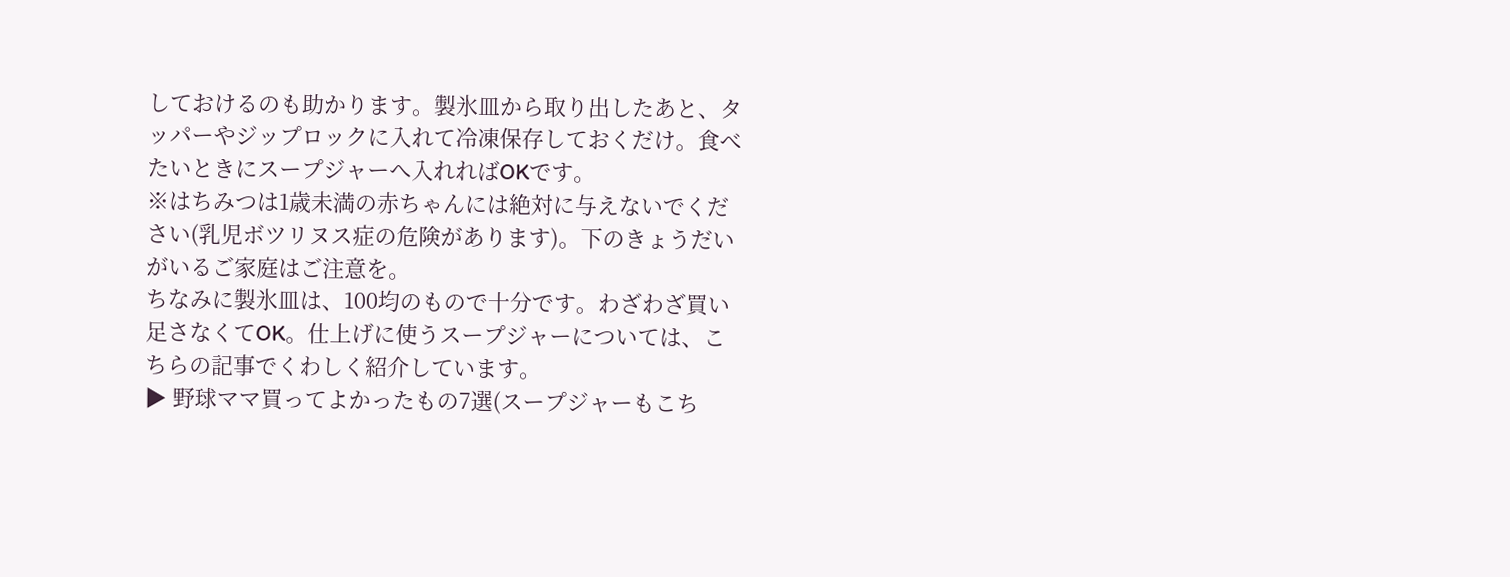しておけるのも助かります。製氷皿から取り出したあと、タッパーやジップロックに入れて冷凍保存しておくだけ。食べたいときにスープジャーへ入れればOKです。
※はちみつは1歳未満の赤ちゃんには絶対に与えないでください(乳児ボツリヌス症の危険があります)。下のきょうだいがいるご家庭はご注意を。
ちなみに製氷皿は、100均のもので十分です。わざわざ買い足さなくてOK。仕上げに使うスープジャーについては、こちらの記事でくわしく紹介しています。
▶ 野球ママ買ってよかったもの7選(スープジャーもこち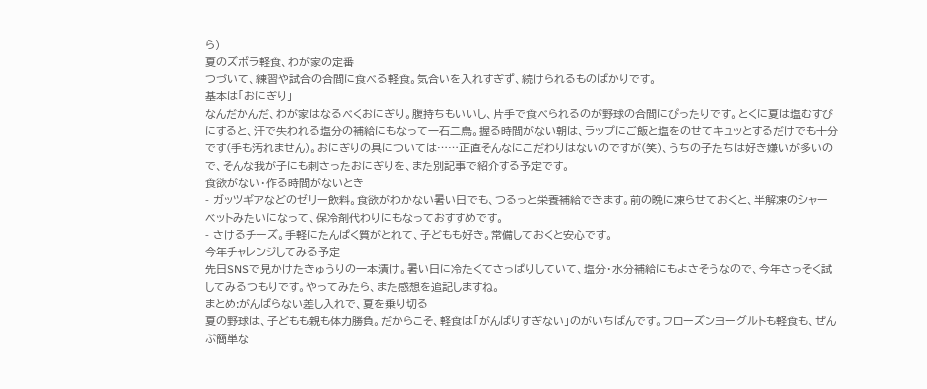ら)
夏のズボラ軽食、わが家の定番
つづいて、練習や試合の合間に食べる軽食。気合いを入れすぎず、続けられるものばかりです。
基本は「おにぎり」
なんだかんだ、わが家はなるべくおにぎり。腹持ちもいいし、片手で食べられるのが野球の合間にぴったりです。とくに夏は塩むすびにすると、汗で失われる塩分の補給にもなって一石二鳥。握る時間がない朝は、ラップにご飯と塩をのせてキュッとするだけでも十分です(手も汚れません)。おにぎりの具については……正直そんなにこだわりはないのですが(笑)、うちの子たちは好き嫌いが多いので、そんな我が子にも刺さったおにぎりを、また別記事で紹介する予定です。
食欲がない・作る時間がないとき
- ガッツギアなどのゼリー飲料。食欲がわかない暑い日でも、つるっと栄養補給できます。前の晩に凍らせておくと、半解凍のシャーベットみたいになって、保冷剤代わりにもなっておすすめです。
- さけるチーズ。手軽にたんぱく質がとれて、子どもも好き。常備しておくと安心です。
今年チャレンジしてみる予定
先日SNSで見かけたきゅうりの一本漬け。暑い日に冷たくてさっぱりしていて、塩分・水分補給にもよさそうなので、今年さっそく試してみるつもりです。やってみたら、また感想を追記しますね。
まとめ:がんばらない差し入れで、夏を乗り切る
夏の野球は、子どもも親も体力勝負。だからこそ、軽食は「がんばりすぎない」のがいちばんです。フローズンヨーグルトも軽食も、ぜんぶ簡単な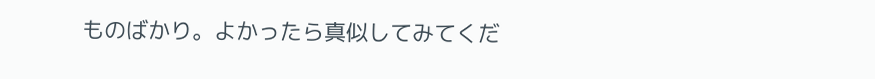ものばかり。よかったら真似してみてくだ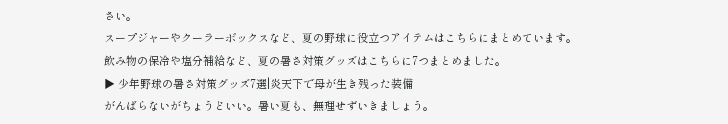さい。
スープジャーやクーラーボックスなど、夏の野球に役立つアイテムはこちらにまとめています。
飲み物の保冷や塩分補給など、夏の暑さ対策グッズはこちらに7つまとめました。
▶ 少年野球の暑さ対策グッズ7選|炎天下で母が生き残った装備
がんばらないがちょうどいい。暑い夏も、無理せずいきましょう。